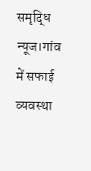समृद्धि न्यूज।गांव में सफाई व्यवस्था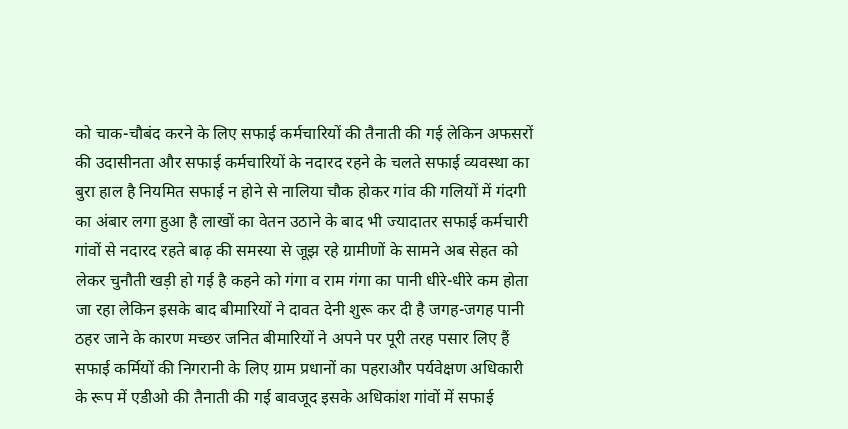को चाक-चौबंद करने के लिए सफाई कर्मचारियों की तैनाती की गई लेकिन अफसरों की उदासीनता और सफाई कर्मचारियों के नदारद रहने के चलते सफाई व्यवस्था का बुरा हाल है नियमित सफाई न होने से नालिया चौक होकर गांव की गलियों में गंदगी का अंबार लगा हुआ है लाखों का वेतन उठाने के बाद भी ज्यादातर सफाई कर्मचारी गांवों से नदारद रहते बाढ़ की समस्या से जूझ रहे ग्रामीणों के सामने अब सेहत को लेकर चुनौती खड़ी हो गई है कहने को गंगा व राम गंगा का पानी धीरे-धीरे कम होता जा रहा लेकिन इसके बाद बीमारियों ने दावत देनी शुरू कर दी है जगह-जगह पानी ठहर जाने के कारण मच्छर जनित बीमारियों ने अपने पर पूरी तरह पसार लिए हैं सफाई कर्मियों की निगरानी के लिए ग्राम प्रधानों का पहराऔर पर्यवेक्षण अधिकारी के रूप में एडीओ की तैनाती की गई बावजूद इसके अधिकांश गांवों में सफाई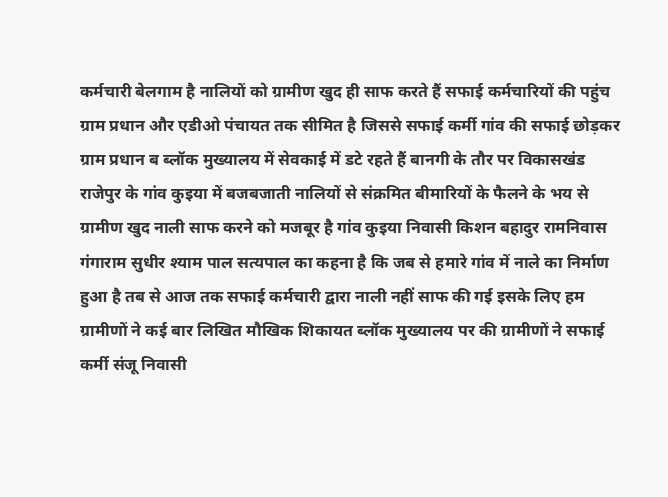कर्मचारी बेलगाम है नालियों को ग्रामीण खुद ही साफ करते हैं सफाई कर्मचारियों की पहुंच ग्राम प्रधान और एडीओ पंचायत तक सीमित है जिससे सफाई कर्मी गांव की सफाई छोड़कर ग्राम प्रधान ब ब्लॉक मुख्यालय में सेवकाई में डटे रहते हैं बानगी के तौर पर विकासखंड राजेपुर के गांव कुइया में बजबजाती नालियों से संक्रमित बीमारियों के फैलने के भय से ग्रामीण खुद नाली साफ करने को मजबूर है गांव कुइया निवासी किशन बहादुर रामनिवास गंगाराम सुधीर श्याम पाल सत्यपाल का कहना है कि जब से हमारे गांव में नाले का निर्माण हुआ है तब से आज तक सफाई कर्मचारी द्वारा नाली नहीं साफ की गई इसके लिए हम ग्रामीणों ने कई बार लिखित मौखिक शिकायत ब्लॉक मुख्यालय पर की ग्रामीणों ने सफाई कर्मी संजू निवासी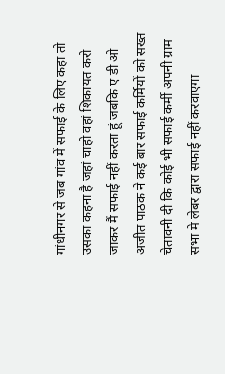गांधीनगर से जब गांव में सफाई के लिए कहा तो उसका कहना है जहां चाहो वहां शिकायत करो जाकर मैं सफाई नहीं करता हूं जबकि ए डी ओ अजीत पाठक ने कई बार सफाई कर्मियों को सख्त चेतावनी दी कि कोई भी सफाई कर्मी अपनी ग्राम सभा मे लेबर द्वारा सफाई नहीं करवाएगा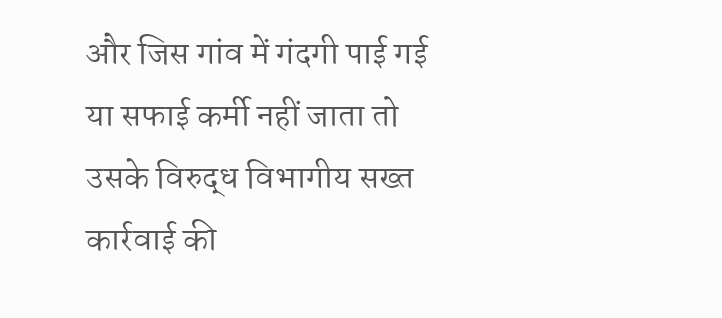और जिस गांव में गंदगी पाई गई या सफाई कर्मी नहीं जाता तो उसके विरुद्ध विभागीय सख्त कार्रवाई की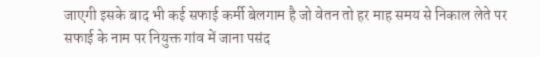जाएगी इसके बाद भी कई सफाई कर्मी बेलगाम है जो वेतन तो हर माह समय से निकाल लेते पर सफाई के नाम पर नियुक्त गांव में जाना पसंद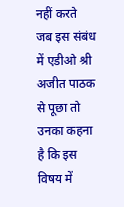नहीं करते जब इस संबंध में एडीओ श्री अजीत पाठक से पूछा तो उनका कहना है कि इस विषय में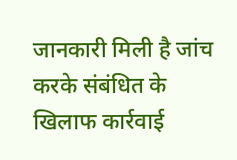जानकारी मिली है जांच करके संबंधित के खिलाफ कार्रवाई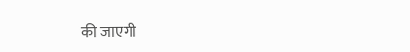की जाएगी